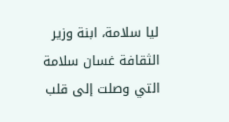ليا سلامة، ابنة وزير الثقافة غسان سلامة التي وصلت إلى قلب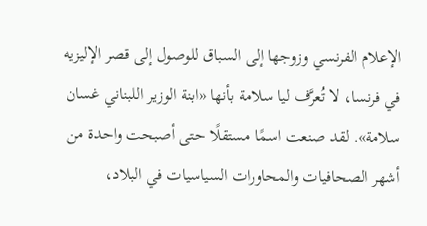الإعلام الفرنسي وزوجها إلى السباق للوصول إلى قصر الإليزيه
في فرنسا، لا تُعرَّف ليا سلامة بأنها «ابنة الوزير اللبناني غسان سلامة». لقد صنعت اسمًا مستقلًا حتى أصبحت واحدة من أشهر الصحافيات والمحاورات السياسيات في البلاد،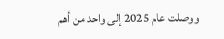ووصلت عام 2025 إلى واحد من أهم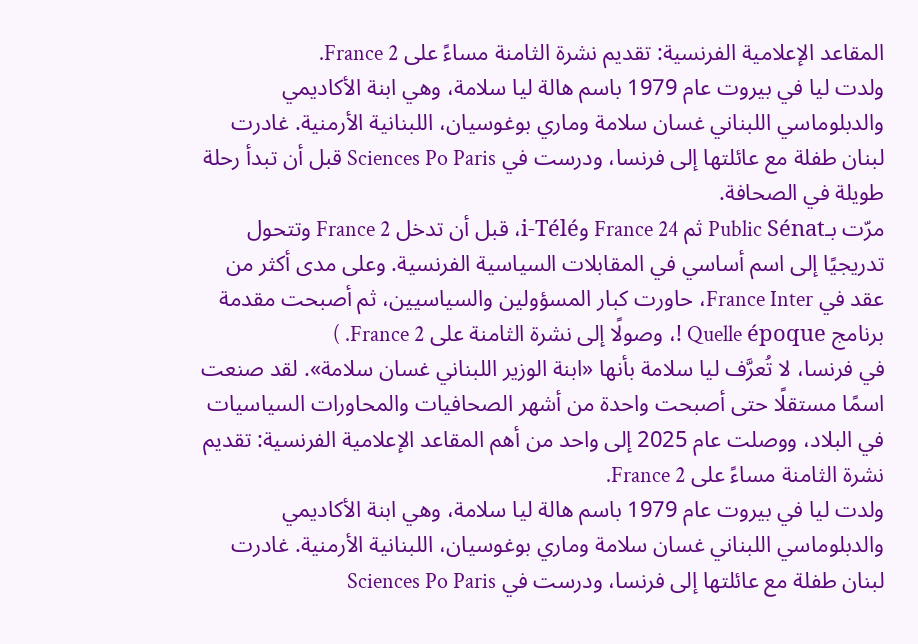المقاعد الإعلامية الفرنسية: تقديم نشرة الثامنة مساءً على France 2.
ولدت ليا في بيروت عام 1979 باسم هالة ليا سلامة، وهي ابنة الأكاديمي والدبلوماسي اللبناني غسان سلامة وماري بوغوسيان، اللبنانية الأرمنية. غادرت لبنان طفلة مع عائلتها إلى فرنسا، ودرست في Sciences Po Paris قبل أن تبدأ رحلة طويلة في الصحافة.
مرّت بـPublic Sénat ثم France 24 وi-Télé، قبل أن تدخل France 2 وتتحول تدريجيًا إلى اسم أساسي في المقابلات السياسية الفرنسية. وعلى مدى أكثر من عقد في France Inter، حاورت كبار المسؤولين والسياسيين، ثم أصبحت مقدمة برنامج Quelle époque !، وصولًا إلى نشرة الثامنة على France 2. )
في فرنسا، لا تُعرَّف ليا سلامة بأنها «ابنة الوزير اللبناني غسان سلامة». لقد صنعت اسمًا مستقلًا حتى أصبحت واحدة من أشهر الصحافيات والمحاورات السياسيات في البلاد، ووصلت عام 2025 إلى واحد من أهم المقاعد الإعلامية الفرنسية: تقديم نشرة الثامنة مساءً على France 2.
ولدت ليا في بيروت عام 1979 باسم هالة ليا سلامة، وهي ابنة الأكاديمي والدبلوماسي اللبناني غسان سلامة وماري بوغوسيان، اللبنانية الأرمنية. غادرت لبنان طفلة مع عائلتها إلى فرنسا، ودرست في Sciences Po Paris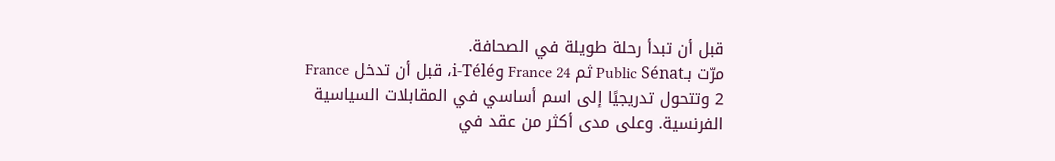قبل أن تبدأ رحلة طويلة في الصحافة.
مرّت بـPublic Sénat ثم France 24 وi-Télé، قبل أن تدخل France 2 وتتحول تدريجيًا إلى اسم أساسي في المقابلات السياسية الفرنسية. وعلى مدى أكثر من عقد في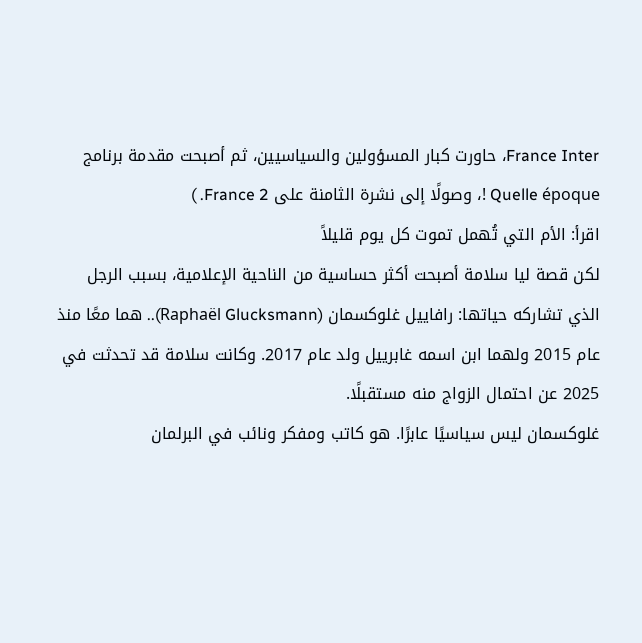France Inter، حاورت كبار المسؤولين والسياسيين، ثم أصبحت مقدمة برنامج Quelle époque !، وصولًا إلى نشرة الثامنة على France 2. )
اقرأ: الأم التي تُهمل تموت كل يوم قليلاً
لكن قصة ليا سلامة أصبحت أكثر حساسية من الناحية الإعلامية، بسبب الرجل الذي تشاركه حياتها: رافاييل غلوكسمان (Raphaël Glucksmann).. هما معًا منذ عام 2015 ولهما ابن اسمه غابرييل ولد عام 2017. وكانت سلامة قد تحدثت في 2025 عن احتمال الزواج منه مستقبلًا.
غلوكسمان ليس سياسيًا عابرًا. هو كاتب ومفكر ونائب في البرلمان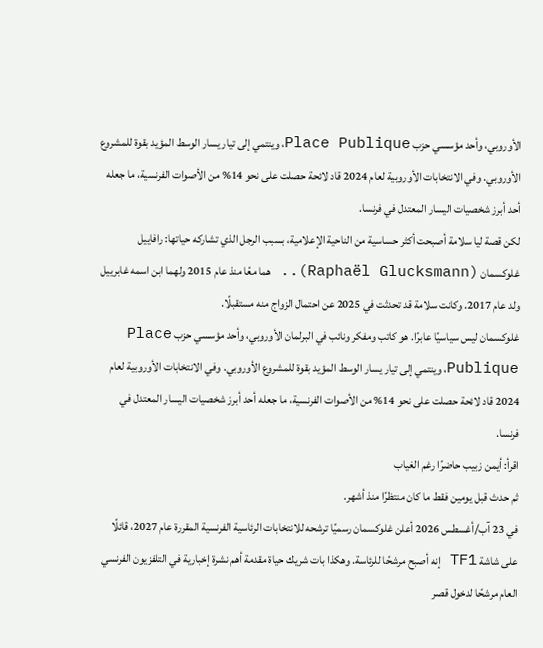الأوروبي، وأحد مؤسسي حزب Place Publique، وينتمي إلى تيار يسار الوسط المؤيد بقوة للمشروع الأوروبي. وفي الانتخابات الأوروبية لعام 2024 قاد لائحة حصلت على نحو 14% من الأصوات الفرنسية، ما جعله أحد أبرز شخصيات اليسار المعتدل في فرنسا.
لكن قصة ليا سلامة أصبحت أكثر حساسية من الناحية الإعلامية، بسبب الرجل الذي تشاركه حياتها: رافاييل غلوكسمان (Raphaël Glucksmann).. هما معًا منذ عام 2015 ولهما ابن اسمه غابرييل ولد عام 2017. وكانت سلامة قد تحدثت في 2025 عن احتمال الزواج منه مستقبلًا.
غلوكسمان ليس سياسيًا عابرًا. هو كاتب ومفكر ونائب في البرلمان الأوروبي، وأحد مؤسسي حزب Place Publique، وينتمي إلى تيار يسار الوسط المؤيد بقوة للمشروع الأوروبي. وفي الانتخابات الأوروبية لعام 2024 قاد لائحة حصلت على نحو 14% من الأصوات الفرنسية، ما جعله أحد أبرز شخصيات اليسار المعتدل في فرنسا.
اقرأ: أيمن زبيب حاضرًا رغم الغياب
ثم حدث قبل يومين فقط ما كان منتظرًا منذ أشهر.
في 23 آب/أغسطس 2026 أعلن غلوكسمان رسميًا ترشحه للانتخابات الرئاسية الفرنسية المقررة عام 2027، قائلًا على شاشة TF1 إنه أصبح مرشحًا للرئاسة. وهكذا بات شريك حياة مقدمة أهم نشرة إخبارية في التلفزيون الفرنسي العام مرشحًا لدخول قصر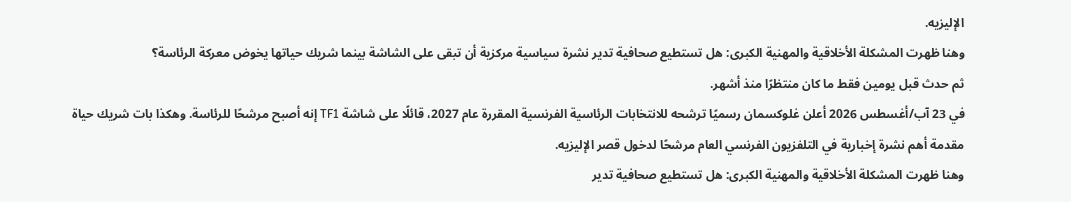الإليزيه.
وهنا ظهرت المشكلة الأخلاقية والمهنية الكبرى: هل تستطيع صحافية تدير نشرة سياسية مركزية أن تبقى على الشاشة بينما شريك حياتها يخوض معركة الرئاسة؟
ثم حدث قبل يومين فقط ما كان منتظرًا منذ أشهر.
في 23 آب/أغسطس 2026 أعلن غلوكسمان رسميًا ترشحه للانتخابات الرئاسية الفرنسية المقررة عام 2027، قائلًا على شاشة TF1 إنه أصبح مرشحًا للرئاسة. وهكذا بات شريك حياة مقدمة أهم نشرة إخبارية في التلفزيون الفرنسي العام مرشحًا لدخول قصر الإليزيه.
وهنا ظهرت المشكلة الأخلاقية والمهنية الكبرى: هل تستطيع صحافية تدير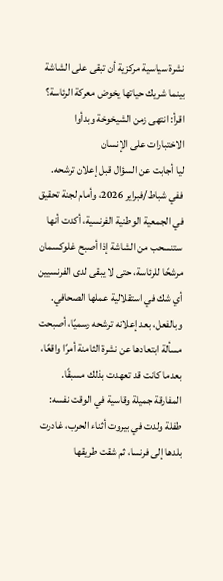نشرة سياسية مركزية أن تبقى على الشاشة بينما شريك حياتها يخوض معركة الرئاسة؟
اقرأ: انتهى زمن الشيخوخة وبدأوا الاختبارات على الإنسان
ليا أجابت عن السؤال قبل إعلان ترشحه. ففي شباط/فبراير 2026، وأمام لجنة تحقيق في الجمعية الوطنية الفرنسية، أكدت أنها ستنسحب من الشاشة إذا أصبح غلوكسمان مرشحًا للرئاسة، حتى لا يبقى لدى الفرنسيين أي شك في استقلالية عملها الصحافي.
وبالفعل، بعد إعلانه ترشحه رسميًا، أصبحت مسألة ابتعادها عن نشرة الثامنة أمرًا واقعًا، بعدما كانت قد تعهدت بذلك مسبقًا.
المفارقة جميلة وقاسية في الوقت نفسه:
طفلة ولدت في بيروت أثناء الحرب، غادرت بلدها إلى فرنسا، ثم شقت طريقها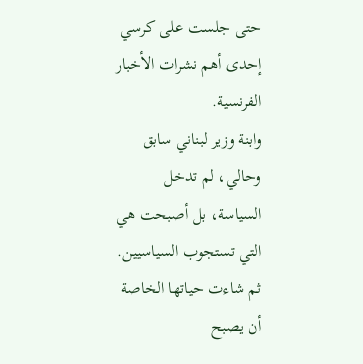حتى جلست على كرسي إحدى أهم نشرات الأخبار الفرنسية.
وابنة وزير لبناني سابق وحالي، لم تدخل السياسة، بل أصبحت هي التي تستجوب السياسيين.
ثم شاءت حياتها الخاصة أن يصبح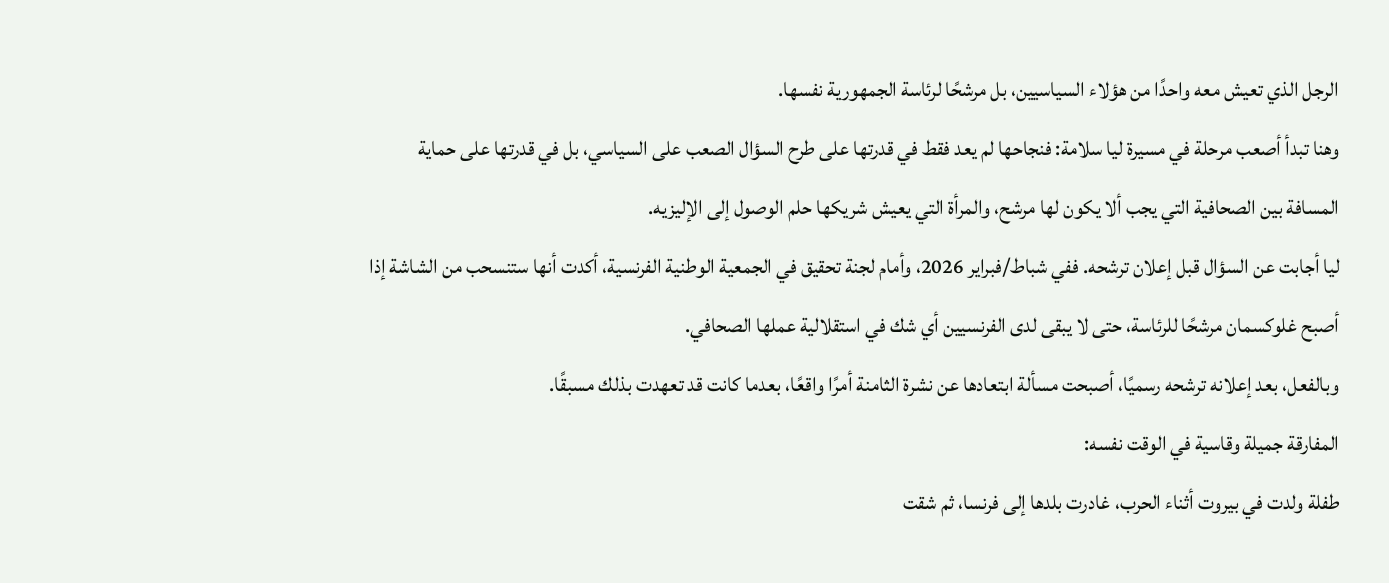الرجل الذي تعيش معه واحدًا من هؤلاء السياسيين، بل مرشحًا لرئاسة الجمهورية نفسها.
وهنا تبدأ أصعب مرحلة في مسيرة ليا سلامة: فنجاحها لم يعد فقط في قدرتها على طرح السؤال الصعب على السياسي، بل في قدرتها على حماية المسافة بين الصحافية التي يجب ألا يكون لها مرشح، والمرأة التي يعيش شريكها حلم الوصول إلى الإليزيه.
ليا أجابت عن السؤال قبل إعلان ترشحه. ففي شباط/فبراير 2026، وأمام لجنة تحقيق في الجمعية الوطنية الفرنسية، أكدت أنها ستنسحب من الشاشة إذا أصبح غلوكسمان مرشحًا للرئاسة، حتى لا يبقى لدى الفرنسيين أي شك في استقلالية عملها الصحافي.
وبالفعل، بعد إعلانه ترشحه رسميًا، أصبحت مسألة ابتعادها عن نشرة الثامنة أمرًا واقعًا، بعدما كانت قد تعهدت بذلك مسبقًا.
المفارقة جميلة وقاسية في الوقت نفسه:
طفلة ولدت في بيروت أثناء الحرب، غادرت بلدها إلى فرنسا، ثم شقت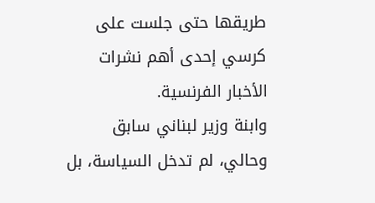طريقها حتى جلست على كرسي إحدى أهم نشرات الأخبار الفرنسية.
وابنة وزير لبناني سابق وحالي، لم تدخل السياسة، بل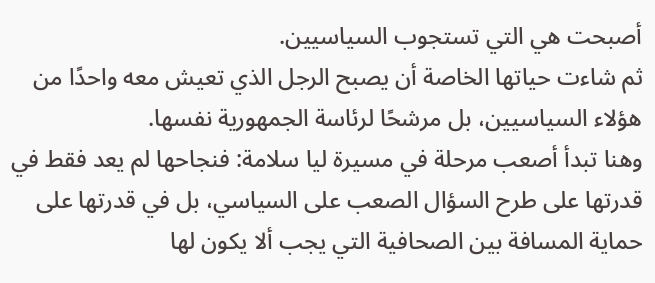أصبحت هي التي تستجوب السياسيين.
ثم شاءت حياتها الخاصة أن يصبح الرجل الذي تعيش معه واحدًا من هؤلاء السياسيين، بل مرشحًا لرئاسة الجمهورية نفسها.
وهنا تبدأ أصعب مرحلة في مسيرة ليا سلامة: فنجاحها لم يعد فقط في قدرتها على طرح السؤال الصعب على السياسي، بل في قدرتها على حماية المسافة بين الصحافية التي يجب ألا يكون لها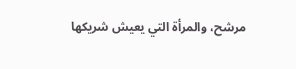مرشح، والمرأة التي يعيش شريكها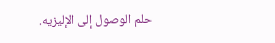حلم الوصول إلى الإليزيه.